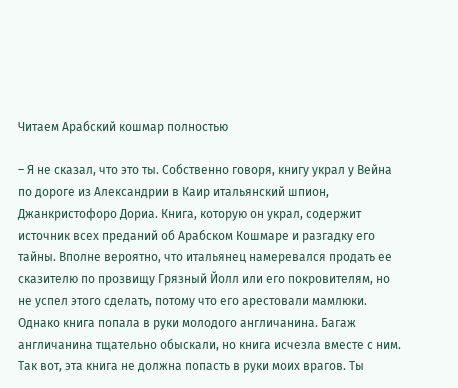Читаем Арабский кошмар полностью

– Я не сказал, что это ты. Собственно говоря, книгу украл у Вейна по дороге из Александрии в Каир итальянский шпион, Джанкристофоро Дориа. Книга, которую он украл, содержит источник всех преданий об Арабском Кошмаре и разгадку его тайны. Вполне вероятно, что итальянец намеревался продать ее сказителю по прозвищу Грязный Йолл или его покровителям, но не успел этого сделать, потому что его арестовали мамлюки. Однако книга попала в руки молодого англичанина. Багаж англичанина тщательно обыскали, но книга исчезла вместе с ним. Так вот, эта книга не должна попасть в руки моих врагов. Ты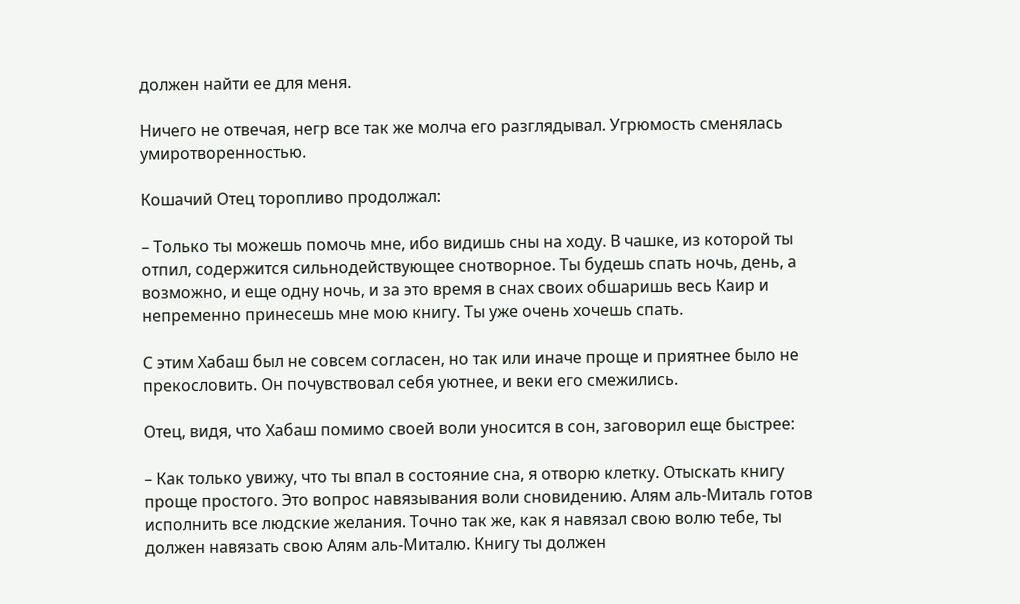должен найти ее для меня.

Ничего не отвечая, негр все так же молча его разглядывал. Угрюмость сменялась умиротворенностью.

Кошачий Отец торопливо продолжал:

– Только ты можешь помочь мне, ибо видишь сны на ходу. В чашке, из которой ты отпил, содержится сильнодействующее снотворное. Ты будешь спать ночь, день, а возможно, и еще одну ночь, и за это время в снах своих обшаришь весь Каир и непременно принесешь мне мою книгу. Ты уже очень хочешь спать.

С этим Хабаш был не совсем согласен, но так или иначе проще и приятнее было не прекословить. Он почувствовал себя уютнее, и веки его смежились.

Отец, видя, что Хабаш помимо своей воли уносится в сон, заговорил еще быстрее:

– Как только увижу, что ты впал в состояние сна, я отворю клетку. Отыскать книгу проще простого. Это вопрос навязывания воли сновидению. Алям аль-Миталь готов исполнить все людские желания. Точно так же, как я навязал свою волю тебе, ты должен навязать свою Алям аль-Миталю. Книгу ты должен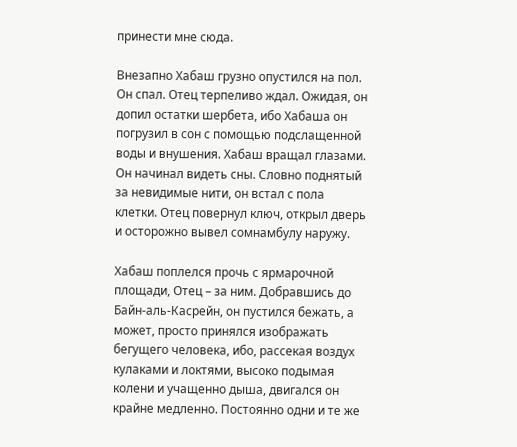принести мне сюда.

Внезапно Хабаш грузно опустился на пол. Он спал. Отец терпеливо ждал. Ожидая, он допил остатки шербета, ибо Хабаша он погрузил в сон с помощью подслащенной воды и внушения. Хабаш вращал глазами. Он начинал видеть сны. Словно поднятый за невидимые нити, он встал с пола клетки. Отец повернул ключ, открыл дверь и осторожно вывел сомнамбулу наружу.

Хабаш поплелся прочь с ярмарочной площади, Отец – за ним. Добравшись до Байн-аль-Касрейн, он пустился бежать, а может, просто принялся изображать бегущего человека, ибо, рассекая воздух кулаками и локтями, высоко подымая колени и учащенно дыша, двигался он крайне медленно. Постоянно одни и те же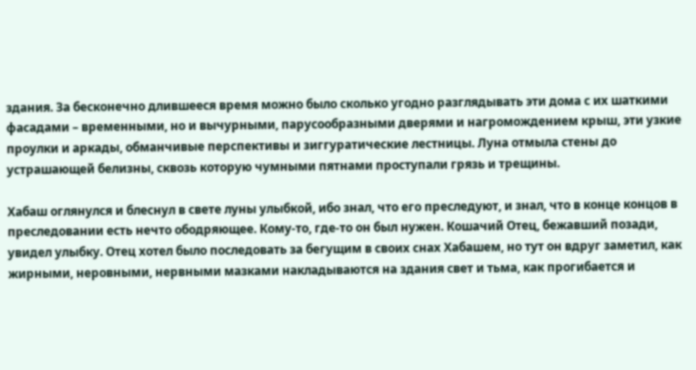здания. За бесконечно длившееся время можно было сколько угодно разглядывать эти дома с их шаткими фасадами – временными, но и вычурными, парусообразными дверями и нагромождением крыш, эти узкие проулки и аркады, обманчивые перспективы и зиггуратические лестницы. Луна отмыла стены до устрашающей белизны, сквозь которую чумными пятнами проступали грязь и трещины.

Хабаш оглянулся и блеснул в свете луны улыбкой, ибо знал, что его преследуют, и знал, что в конце концов в преследовании есть нечто ободряющее. Кому-то, где-то он был нужен. Кошачий Отец, бежавший позади, увидел улыбку. Отец хотел было последовать за бегущим в своих снах Хабашем, но тут он вдруг заметил, как жирными, неровными, нервными мазками накладываются на здания свет и тьма, как прогибается и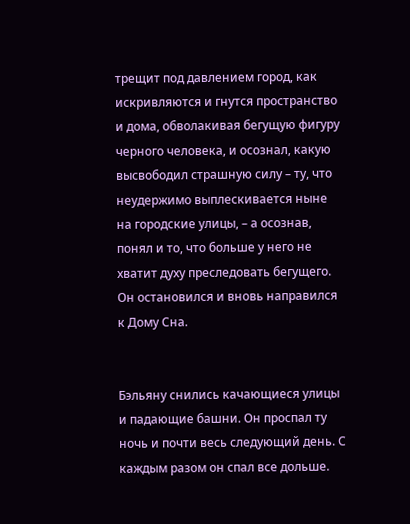трещит под давлением город, как искривляются и гнутся пространство и дома, обволакивая бегущую фигуру черного человека, и осознал, какую высвободил страшную силу – ту, что неудержимо выплескивается ныне на городские улицы, – а осознав, понял и то, что больше у него не хватит духу преследовать бегущего. Он остановился и вновь направился к Дому Сна.


Бэльяну снились качающиеся улицы и падающие башни. Он проспал ту ночь и почти весь следующий день. С каждым разом он спал все дольше.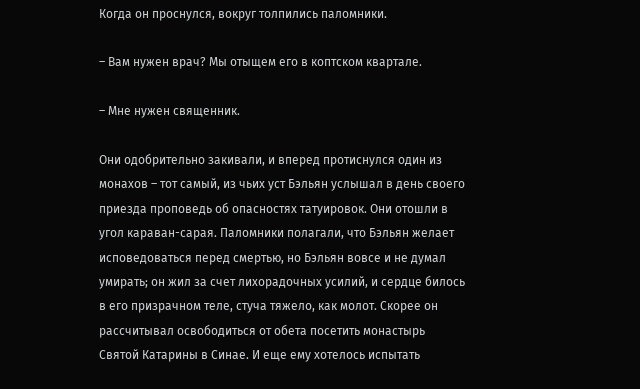Когда он проснулся, вокруг толпились паломники.

– Вам нужен врач? Мы отыщем его в коптском квартале.

– Мне нужен священник.

Они одобрительно закивали, и вперед протиснулся один из монахов – тот самый, из чьих уст Бэльян услышал в день своего приезда проповедь об опасностях татуировок. Они отошли в угол караван-сарая. Паломники полагали, что Бэльян желает исповедоваться перед смертью, но Бэльян вовсе и не думал умирать; он жил за счет лихорадочных усилий, и сердце билось в его призрачном теле, стуча тяжело, как молот. Скорее он рассчитывал освободиться от обета посетить монастырь Святой Катарины в Синае. И еще ему хотелось испытать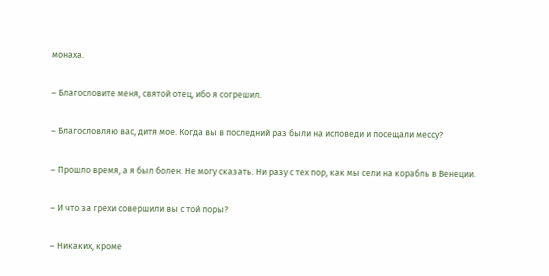монаха.

– Благословите меня, святой отец, ибо я согрешил.

– Благословляю вас, дитя мое. Когда вы в последний раз были на исповеди и посещали мессу?

– Прошло время, а я был болен. Не могу сказать. Ни разу с тех пор, как мы сели на корабль в Венеции.

– И что за грехи совершили вы с той поры?

– Никаких, кроме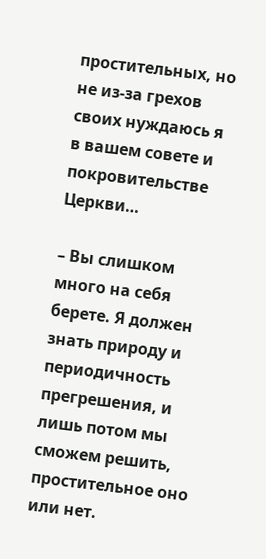простительных, но не из-за грехов своих нуждаюсь я в вашем совете и покровительстве Церкви…

– Вы слишком много на себя берете. Я должен знать природу и периодичность прегрешения, и лишь потом мы сможем решить, простительное оно или нет.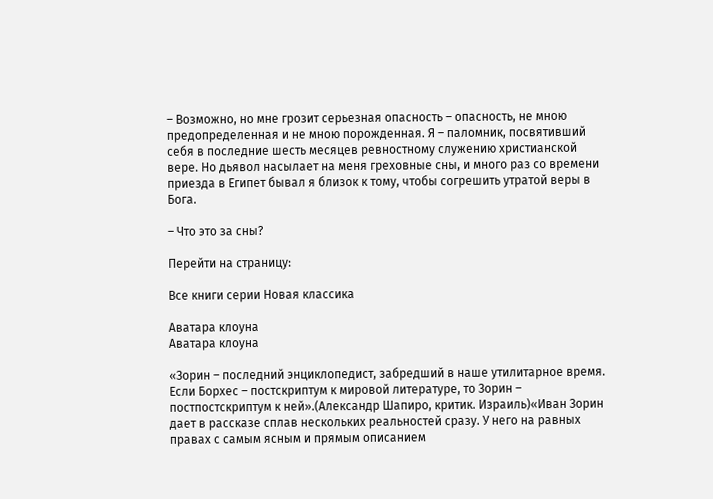– Возможно, но мне грозит серьезная опасность – опасность, не мною предопределенная и не мною порожденная. Я – паломник, посвятивший себя в последние шесть месяцев ревностному служению христианской вере. Но дьявол насылает на меня греховные сны, и много раз со времени приезда в Египет бывал я близок к тому, чтобы согрешить утратой веры в Бога.

– Что это за сны?

Перейти на страницу:

Все книги серии Новая классика

Аватара клоуна
Аватара клоуна

«Зорин – последний энциклопедист, забредший в наше утилитарное время. Если Борхес – постскриптум к мировой литературе, то Зорин – постпостскриптум к ней».(Александр Шапиро, критик. Израиль)«Иван Зорин дает в рассказе сплав нескольких реальностей сразу. У него на равных правах с самым ясным и прямым описанием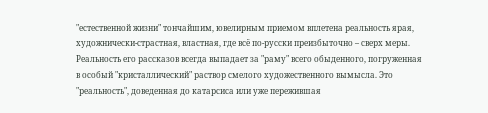"естественной жизни" тончайшим, ювелирным приемом вплетена реальность ярая, художнически-страстная, властная, где всё по-русски преизбыточно – сверх меры. Реальность его рассказов всегда выпадает за "раму" всего обыденного, погруженная в особый "кристаллический" раствор смелого художественного вымысла. Это "реальность", доведенная до катарсиса или уже пережившая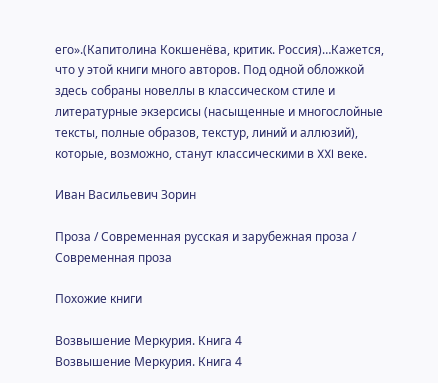его».(Капитолина Кокшенёва, критик. Россия)…Кажется, что у этой книги много авторов. Под одной обложкой здесь собраны новеллы в классическом стиле и литературные экзерсисы (насыщенные и многослойные тексты, полные образов, текстур, линий и аллюзий), которые, возможно, станут классическими в XXI веке.

Иван Васильевич Зорин

Проза / Современная русская и зарубежная проза / Современная проза

Похожие книги

Возвышение Меркурия. Книга 4
Возвышение Меркурия. Книга 4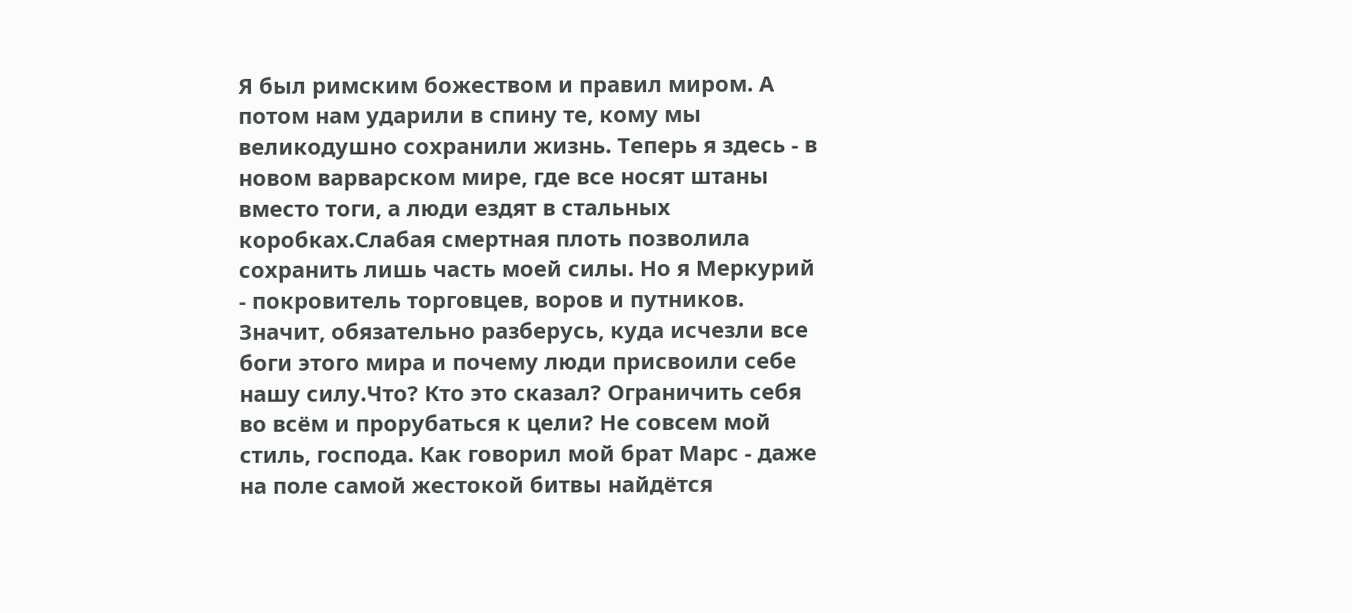Я был римским божеством и правил миром. А потом нам ударили в спину те, кому мы великодушно сохранили жизнь. Теперь я здесь - в новом варварском мире, где все носят штаны вместо тоги, а люди ездят в стальных коробках.Слабая смертная плоть позволила сохранить лишь часть моей силы. Но я Меркурий - покровитель торговцев, воров и путников. Значит, обязательно разберусь, куда исчезли все боги этого мира и почему люди присвоили себе нашу силу.Что? Кто это сказал? Ограничить себя во всём и прорубаться к цели? Не совсем мой стиль, господа. Как говорил мой брат Марс - даже на поле самой жестокой битвы найдётся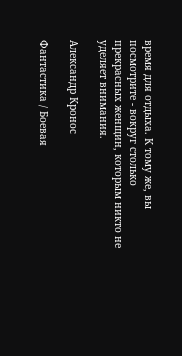время для отдыха. К тому же, вы посмотрите - вокруг столько прекрасных женщин, которым никто не уделяет внимания.

Александр Кронос

Фантастика / Боевая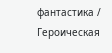фантастика / Героическая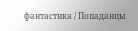фантастика / Попаданцы